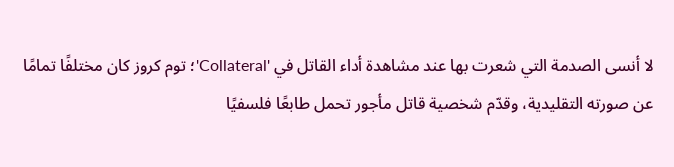لا أنسى الصدمة التي شعرت بها عند مشاهدة أداء القاتل في 'Collateral'؛ توم كروز كان مختلفًا تمامًا عن صورته التقليدية، وقدّم شخصية قاتل مأجور تحمل طابعًا فلسفيًا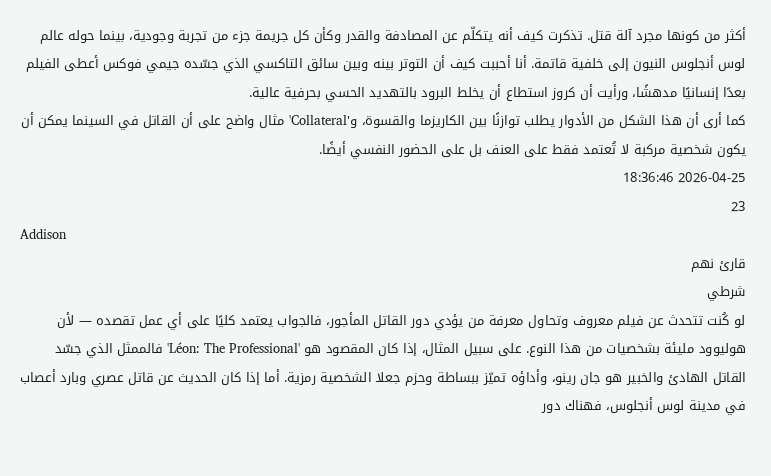أكثر من كونها مجرد آلة قتل. تذكرت كيف أنه يتكلّم عن المصادفة والقدر وكأن كل جريمة جزء من تجربة وجودية، بينما حوله عالم لوس أنجلوس النيون إلى خلفية قاتمة. أنا أحببت كيف أن التوتر بينه وبين سائق التاكسي الذي جسّده جيمي فوكس أعطى الفيلم بعدًا إنسانيًا مدهشًا، ورأيت أن كروز استطاع أن يخلط البرود بالتهديد الحسي بحرفية عالية.
كما أرى أن هذا الشكل من الأدوار يطلب توازنًا بين الكاريزما والقسوة، و'Collateral' مثال واضح على أن القاتل في السينما يمكن أن يكون شخصية مركبة لا تُعتمد فقط على العنف بل على الحضور النفسي أيضًا.
2026-04-25 18:36:46
23
Addison
قارئ نهم
شرطي
لو كُنت تتحدث عن فيلم معروف وتحاول معرفة من يؤدي دور القاتل المأجور، فالجواب يعتمد كليًا على أي عمل تقصده — لأن هوليوود مليئة بشخصيات من هذا النوع. على سبيل المثال، إذا كان المقصود هو 'Léon: The Professional' فالممثل الذي جسّد القاتل الهادئ والخبير هو جان رينو، وأداؤه تميّز ببساطة وحزم جعلا الشخصية رمزية. أما إذا كان الحديث عن قاتل عصري وبارد أعصاب في مدينة لوس أنجلوس، فهناك دور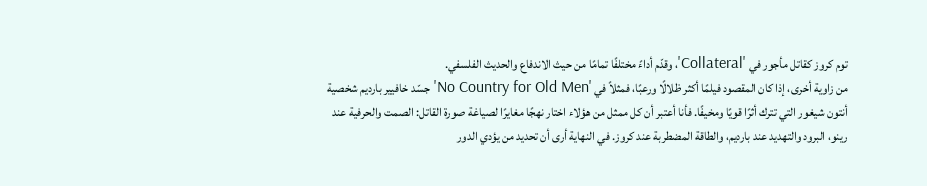توم كروز كقاتل مأجور في 'Collateral'، وقدّم أداءً مختلفًا تمامًا من حيث الاندفاع والحديث الفلسفي.
من زاوية أخرى، إذا كان المقصود فيلمًا أكثر ظلالًا ورعبًا، فمثلاً في 'No Country for Old Men' جسّد خافيير بارديم شخصية أنتون شيغور التي تترك أثرًا قويًا ومخيفًا. فأنا أعتبر أن كل ممثل من هؤلاء اختار نهجًا مغايرًا لصياغة صورة القاتل: الصمت والحرفية عند رينو، البرود والتهديد عند بارديم، والطاقة المضطربة عند كروز. في النهاية أرى أن تحديد من يؤدي الدور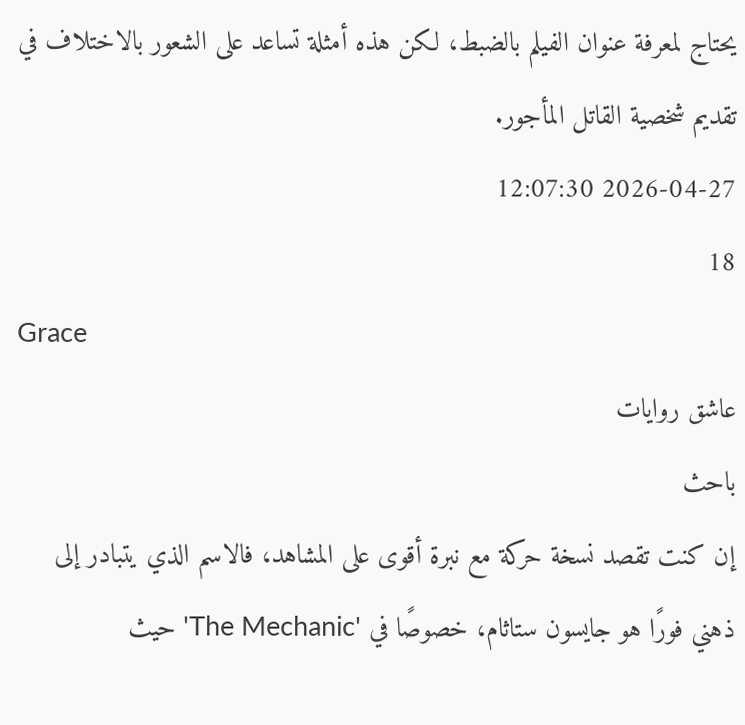يحتاج لمعرفة عنوان الفيلم بالضبط، لكن هذه أمثلة تساعد على الشعور بالاختلاف في تقديم شخصية القاتل المأجور.
2026-04-27 12:07:30
18
Grace
عاشق روايات
باحث
إن كنت تقصد نسخة حركة مع نبرة أقوى على المشاهد، فالاسم الذي يتبادر إلى ذهني فورًا هو جايسون ستاثام، خصوصًا في 'The Mechanic' حيث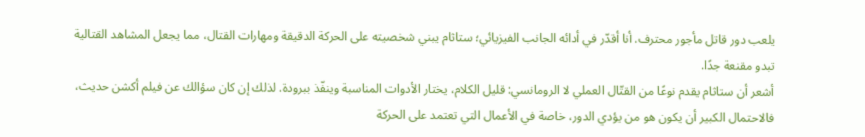يلعب دور قاتل مأجور محترف. أنا أقدّر في أدائه الجانب الفيزيائي؛ ستاثام يبني شخصيته على الحركة الدقيقة ومهارات القتال، مما يجعل المشاهد القتالية تبدو مقنعة جدًا.
أشعر أن ستاثام يقدم نوعًا من القتّال العملي لا الرومانسي: قليل الكلام، يختار الأدوات المناسبة وينفّذ ببرودة. لذلك إن كان سؤالك عن فيلم أكشن حديث، فالاحتمال الكبير أن يكون هو من يؤدي الدور، خاصة في الأعمال التي تعتمد على الحركة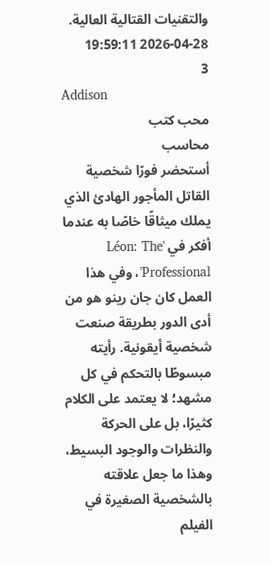والتقنيات القتالية العالية.
2026-04-28 19:59:11
3
Addison
محب كتب
محاسب
أستحضر فورًا شخصية القاتل المأجور الهادئ الذي يملك ميثاقًا خاصًا به عندما أفكر في 'Léon: The Professional'، وفي هذا العمل كان جان رينو هو من أدى الدور بطريقة صنعت شخصية أيقونية. رأيته مبسوطًا بالتحكم في كل مشهد؛ لا يعتمد على الكلام كثيرًا، بل على الحركة والنظرات والوجود البسيط، وهذا ما جعل علاقته بالشخصية الصغيرة في الفيلم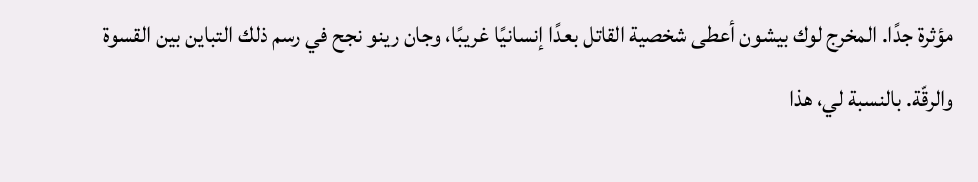مؤثرة جدًا. المخرج لوك بيشون أعطى شخصية القاتل بعدًا إنسانيًا غريبًا، وجان رينو نجح في رسم ذلك التباين بين القسوة والرقّة. بالنسبة لي، هذا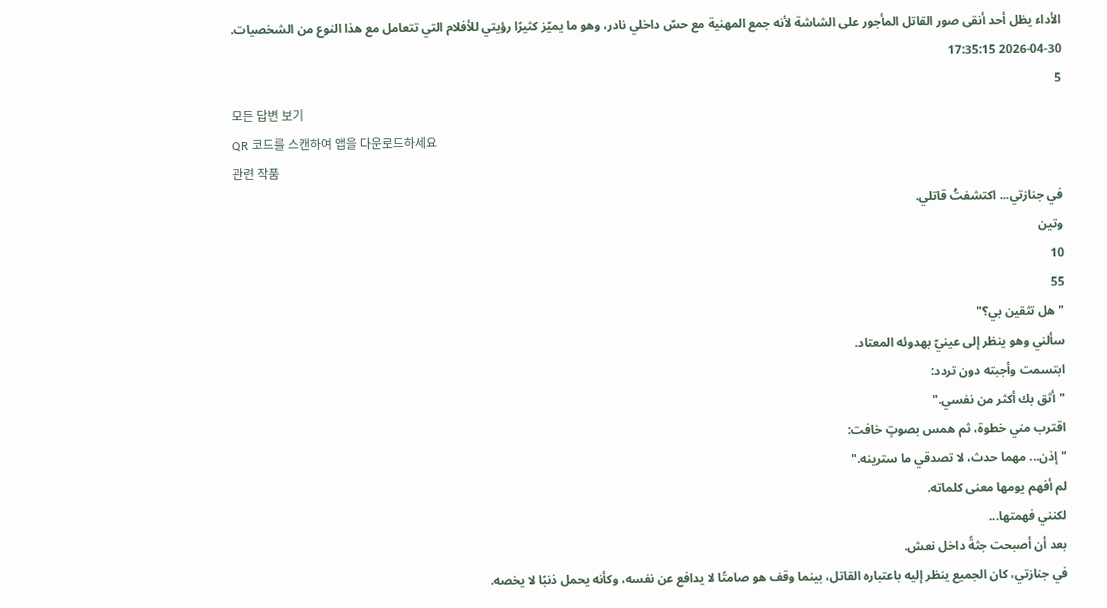الأداء يظل أحد أنقى صور القاتل المأجور على الشاشة لأنه جمع المهنية مع حسّ داخلي نادر، وهو ما يميّز كثيرًا رؤيتي للأفلام التي تتعامل مع هذا النوع من الشخصيات.
2026-04-30 17:35:15
5
모든 답변 보기
QR 코드를 스캔하여 앱을 다운로드하세요
관련 작품
في جنازتي... اكتشفتُ قاتلي.
وتين
10
55
"هل تثقين بي؟"
سألني وهو ينظر إلى عينيّ بهدوئه المعتاد.
ابتسمت وأجبته دون تردد:
"أثق بك أكثر من نفسي."
اقترب مني خطوة، ثم همس بصوتٍ خافت:
"إذن... مهما حدث، لا تصدقي ما سترينه."
لم أفهم يومها معنى كلماته.
لكنني فهمتها...
بعد أن أصبحت جثةً داخل نعش.
في جنازتي، كان الجميع ينظر إليه باعتباره القاتل، بينما وقف هو صامتًا لا يدافع عن نفسه، وكأنه يحمل ذنبًا لا يخصه.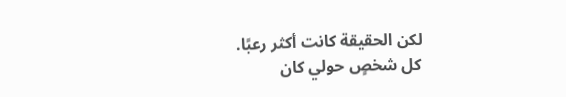لكن الحقيقة كانت أكثر رعبًا.
كل شخصٍ حولي كان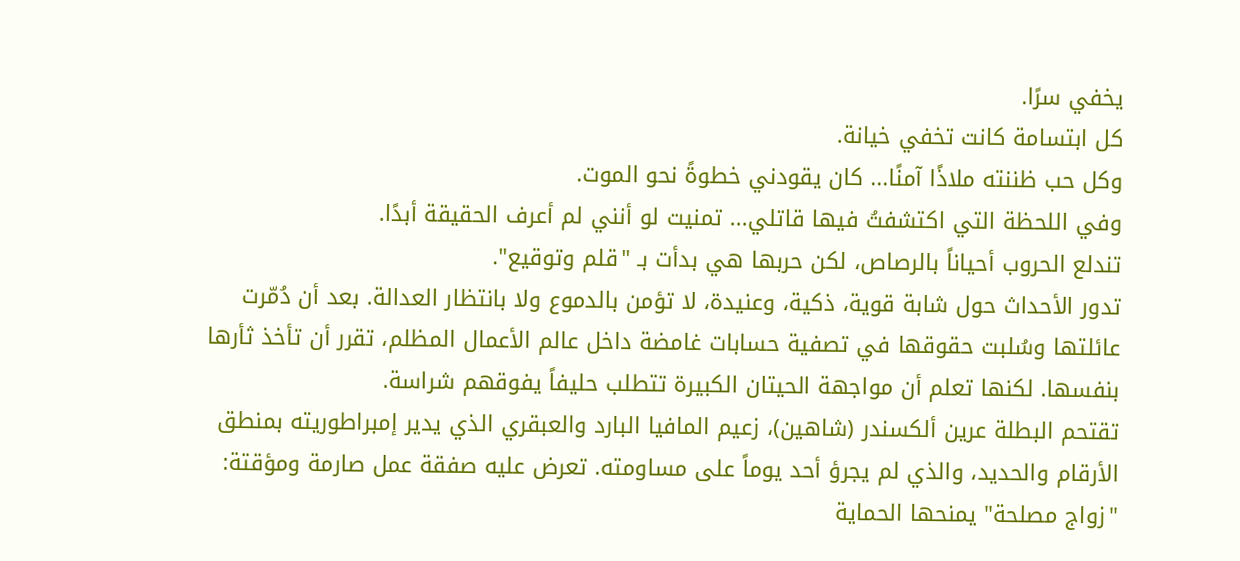يخفي سرًا.
كل ابتسامة كانت تخفي خيانة.
وكل حب ظننته ملاذًا آمنًا... كان يقودني خطوةً نحو الموت.
وفي اللحظة التي اكتشفتُ فيها قاتلي... تمنيت لو أنني لم أعرف الحقيقة أبدًا.
تندلع الحروب أحياناً بالرصاص، لكن حربها هي بدأت بـ "قلم وتوقيع".
تدور الأحداث حول شابة قوية، ذكية، وعنيدة، لا تؤمن بالدموع ولا بانتظار العدالة. بعد أن دُمّرت عائلتها وسُلبت حقوقها في تصفية حسابات غامضة داخل عالم الأعمال المظلم، تقرر أن تأخذ ثأرها بنفسها. لكنها تعلم أن مواجهة الحيتان الكبيرة تتطلب حليفاً يفوقهم شراسة.
تقتحم البطلة عرين ألكسندر (شاهين)، زعيم المافيا البارد والعبقري الذي يدير إمبراطوريته بمنطق الأرقام والحديد، والذي لم يجرؤ أحد يوماً على مساومته. تعرض عليه صفقة عمل صارمة ومؤقتة: "زواج مصلحة" يمنحها الحماية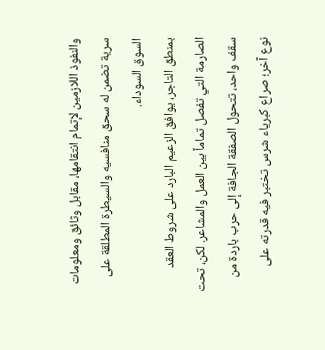والنفوذ اللازمين لإتمام انتقامها، مقابل وثائق ومعلومات سرية تضمن له سحق منافسيه والسيطرة المطلقة على السوق السوداء.
بمنطق التاجر، يوافق الزعيم البارد على شروط العقد الصارمة التي تفصل تماماً بين العمل والمشاعر. لكن، تحت سقف واحد، تتحول الصفقة الجافة إلى حرب باردة من نوع آخر؛ صراع كبرياء شرس تختبر فيه قدرته على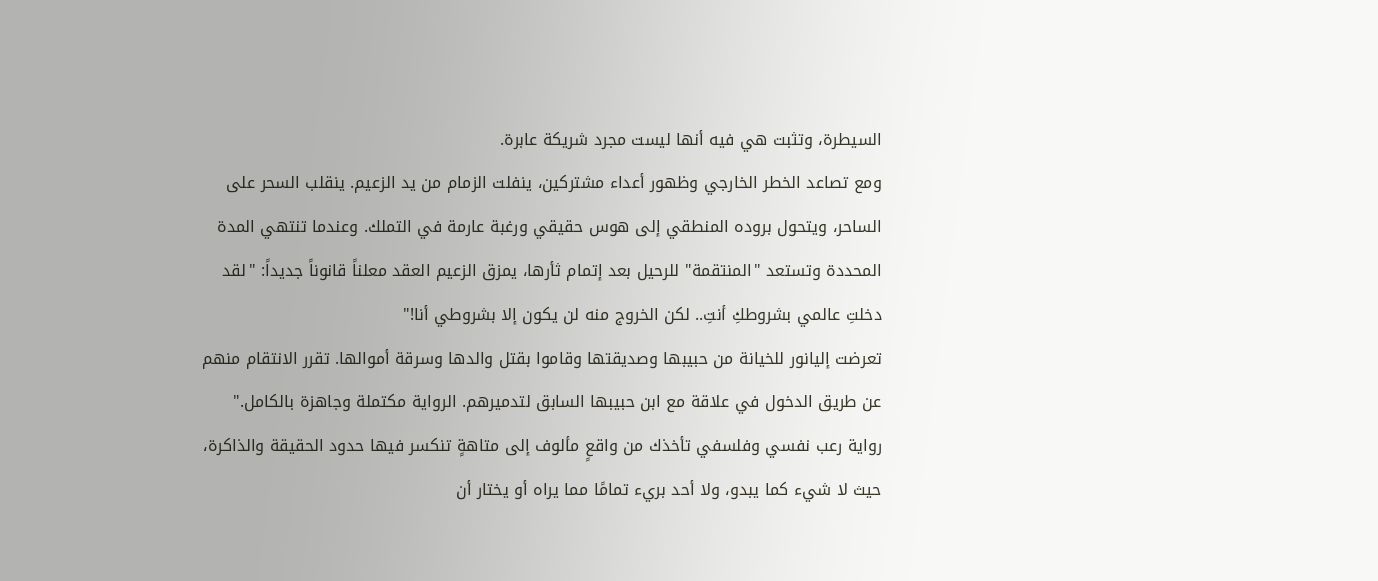السيطرة، وتثبت هي فيه أنها ليست مجرد شريكة عابرة.
ومع تصاعد الخطر الخارجي وظهور أعداء مشتركين، ينفلت الزمام من يد الزعيم. ينقلب السحر على الساحر، ويتحول بروده المنطقي إلى هوس حقيقي ورغبة عارمة في التملك. وعندما تنتهي المدة المحددة وتستعد "المنتقمة" للرحيل بعد إتمام ثأرها، يمزق الزعيم العقد معلناً قانوناً جديداً: "لقد دخلتِ عالمي بشروطكِ أنتِ.. لكن الخروج منه لن يكون إلا بشروطي أنا!"
تعرضت إليانور للخيانة من حبيبها وصديقتها وقاموا بقتل والدها وسرقة أموالها. تقرر الانتقام منهم عن طريق الدخول في علاقة مع ابن حبيبها السابق لتدميرهم. الرواية مكتملة وجاهزة بالكامل."
رواية رعب نفسي وفلسفي تأخذك من واقعٍ مألوف إلى متاهةٍ تنكسر فيها حدود الحقيقة والذاكرة، حيث لا شيء كما يبدو، ولا أحد بريء تمامًا مما يراه أو يختار أن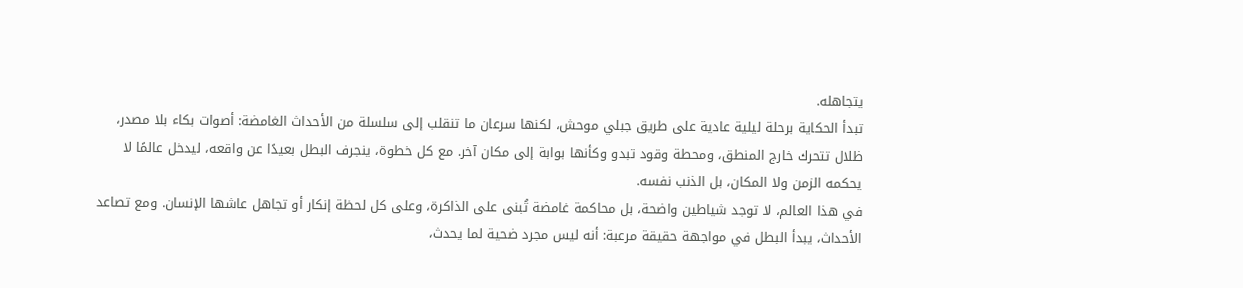يتجاهله.
تبدأ الحكاية برحلة ليلية عادية على طريق جبلي موحش، لكنها سرعان ما تنقلب إلى سلسلة من الأحداث الغامضة: أصوات بكاء بلا مصدر، ظلال تتحرك خارج المنطق، ومحطة وقود تبدو وكأنها بوابة إلى مكان آخر. مع كل خطوة، ينجرف البطل بعيدًا عن واقعه، ليدخل عالمًا لا يحكمه الزمن ولا المكان، بل الذنب نفسه.
في هذا العالم، لا توجد شياطين واضحة، بل محاكمة غامضة تُبنى على الذاكرة، وعلى كل لحظة إنكار أو تجاهل عاشها الإنسان. ومع تصاعد الأحداث، يبدأ البطل في مواجهة حقيقة مرعبة: أنه ليس مجرد ضحية لما يحدث،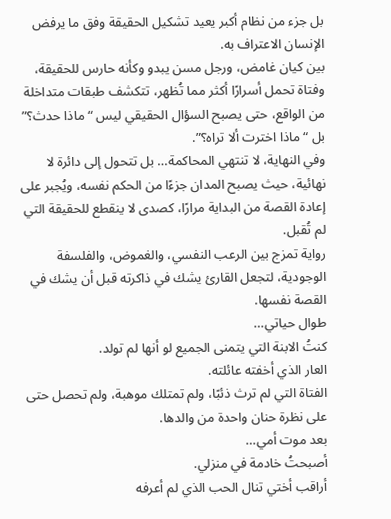بل جزء من نظام أكبر يعيد تشكيل الحقيقة وفق ما يرفض الإنسان الاعتراف به.
بين كيان غامض، ورجل مسن يبدو وكأنه حارس للحقيقة، وفتاة تحمل أسرارًا أكثر مما تُظهر، تتكشف طبقات متداخلة من الواقع، حتى يصبح السؤال الحقيقي ليس “ماذا حدث؟” بل “ماذا اخترت ألا تراه؟”.
وفي النهاية، لا تنتهي المحاكمة… بل تتحول إلى دائرة لا نهائية، حيث يصبح المدان جزءًا من الحكم نفسه، ويُجبر على إعادة القصة من البداية مرارًا، كصدى لا ينقطع للحقيقة التي لم تُقبل.
رواية تمزج بين الرعب النفسي، والغموض، والفلسفة الوجودية، لتجعل القارئ يشك في ذاكرته قبل أن يشك في القصة نفسها.
طوال حياتي…
كنتُ الابنة التي يتمنى الجميع لو أنها لم تولد.
العار الذي أخفته عائلته.
الفتاة التي لم ترث ذئبًا، ولم تمتلك موهبة، ولم تحصل حتى على نظرة حنان واحدة من والدها.
بعد موت أمي…
أصبحتُ خادمة في منزلي.
أراقب أختي تنال الحب الذي لم أعرفه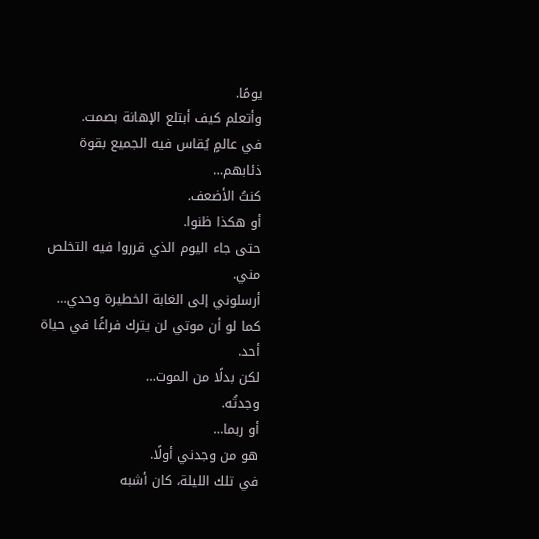يومًا.
وأتعلم كيف أبتلع الإهانة بصمت.
في عالمٍ يُقاس فيه الجميع بقوة ذئابهم…
كنتُ الأضعف.
أو هكذا ظنوا.
حتى جاء اليوم الذي قرروا فيه التخلص مني.
أرسلوني إلى الغابة الخطيرة وحدي…
كما لو أن موتي لن يترك فراغًا في حياة أحد.
لكن بدلًا من الموت…
وجدتُه.
أو ربما…
هو من وجدني أولًا.
في تلك الليلة، كان أشبه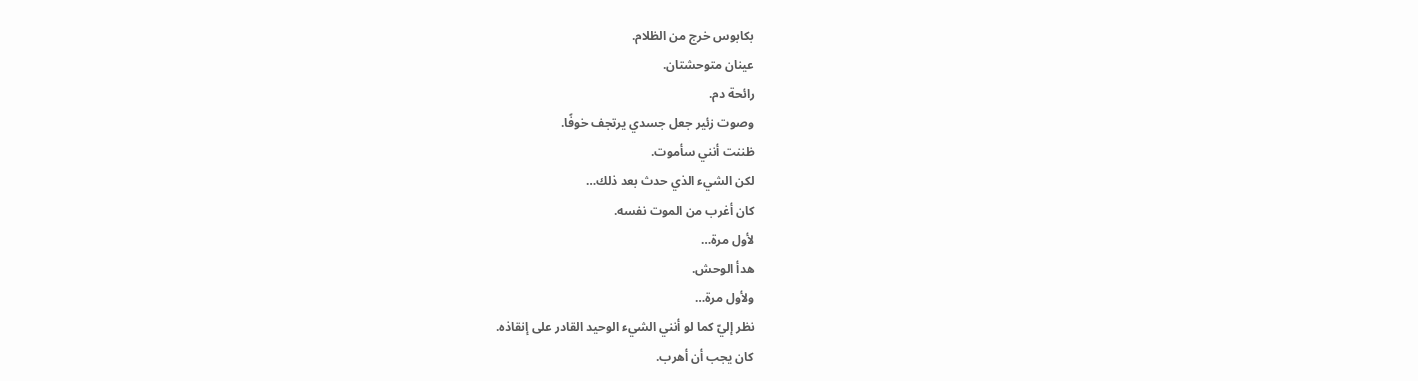بكابوس خرج من الظلام.
عينان متوحشتان.
رائحة دم.
وصوت زئير جعل جسدي يرتجف خوفًا.
ظننت أنني سأموت.
لكن الشيء الذي حدث بعد ذلك…
كان أغرب من الموت نفسه.
لأول مرة…
هدأ الوحش.
ولأول مرة…
نظر إليّ كما لو أنني الشيء الوحيد القادر على إنقاذه.
كان يجب أن أهرب.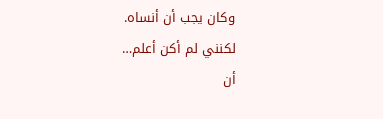وكان يجب أن أنساه.
لكنني لم أكن أعلم…
أن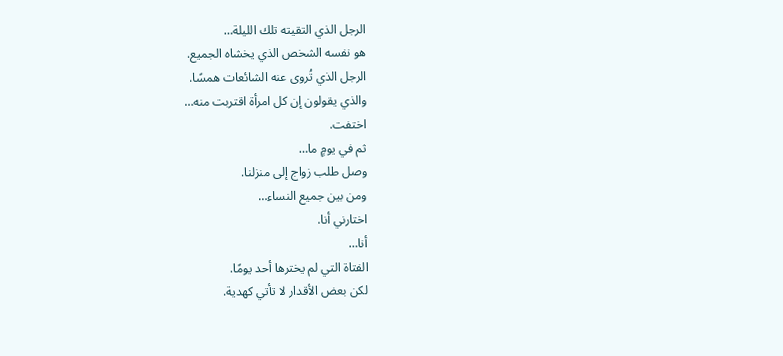الرجل الذي التقيته تلك الليلة…
هو نفسه الشخص الذي يخشاه الجميع.
الرجل الذي تُروى عنه الشائعات همسًا.
والذي يقولون إن كل امرأة اقتربت منه…
اختفت.
ثم في يومٍ ما…
وصل طلب زواج إلى منزلنا.
ومن بين جميع النساء…
اختارني أنا.
أنا…
الفتاة التي لم يخترها أحد يومًا.
لكن بعض الأقدار لا تأتي كهدية.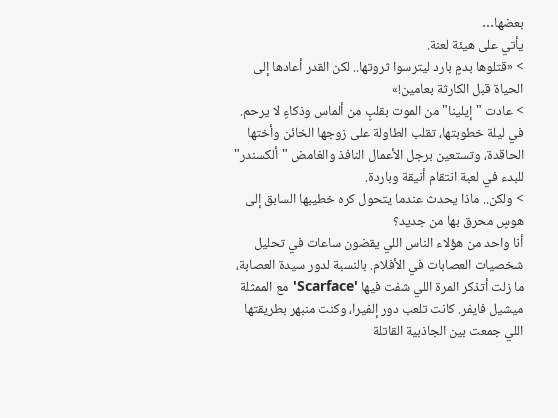بعضها…
يأتي على هيئة لعنة.
> «قتلوها بدمٍ بارد ليترسوا ثروتها.. لكن القدر أعادها إلى الحياة قبل الكارثة بعامين!»
> عادت "إيلينا" من الموت بقلبٍ من ألماس وذكاءٍ لا يرحم. في ليلة خطوبتها، تقلب الطاولة على زوجها الخائن وأختها الحاقدة، وتستعين برجل الأعمال النافذ والغامض "ألكسندر" للبدء في لعبة انتقام أنيقة وباردة.
> ولكن.. ماذا يحدث عندما يتحول كره خطيبها السابق إلى هوسٍ محرق بها من جديد؟
أنا واحد من هؤلاء الناس اللي يقضون ساعات في تحليل شخصيات العصابات في الأفلام. بالنسبة لدور سيدة العصابة، ما زلت أتذكر المرة اللي شفت فيها 'Scarface' مع الممثلة ميشيل فايفر. كانت تلعب دور إلفيرا، وكنت منبهر بطريقتها اللي جمعت بين الجاذبية القاتلة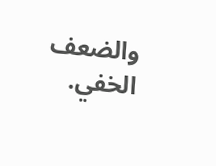والضعف الخفي.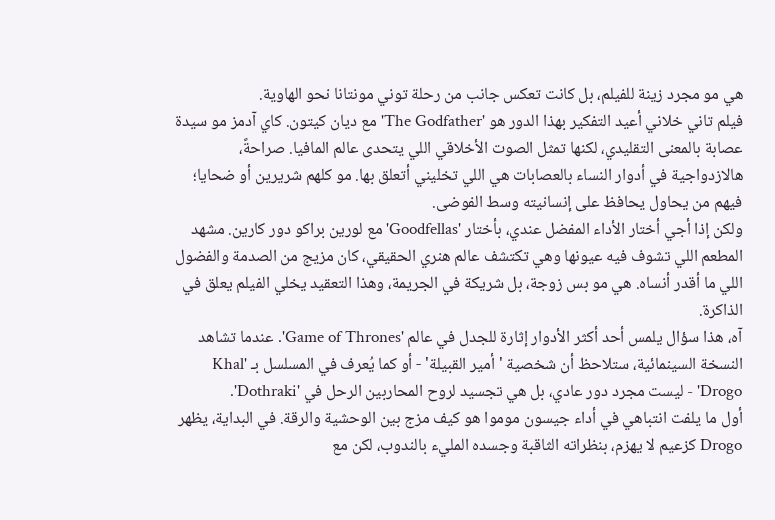هي مو مجرد زينة للفيلم، بل كانت تعكس جانب من رحلة توني مونتانا نحو الهاوية.
فيلم تاني خلاني أعيد التفكير بهذا الدور هو 'The Godfather' مع ديان كيتون. كاي آدمز مو سيدة عصابة بالمعنى التقليدي، لكنها تمثل الصوت الأخلاقي اللي يتحدى عالم المافيا. صراحةً، هالازدواجية في أدوار النساء بالعصابات هي اللي تخليني أتعلق بها. مو كلهم شريرين أو ضحايا؛ فيهم من يحاول يحافظ على إنسانيته وسط الفوضى.
ولكن إذا أجي أختار الأداء المفضل عندي، بأختار 'Goodfellas' مع لورين براكو دور كارين. مشهد المطعم اللي تشوف فيه عيونها وهي تكتشف عالم هنري الحقيقي، كان مزيج من الصدمة والفضول اللي ما أقدر أنساه. هي مو بس زوجة، بل شريكة في الجريمة، وهذا التعقيد يخلي الفيلم يعلق في الذاكرة.
آه، هذا سؤال يلمس أحد أكثر الأدوار إثارة للجدل في عالم 'Game of Thrones'. عندما تشاهد النسخة السينمائية، ستلاحظ أن شخصية 'أمير القبيلة' - أو كما يُعرف في المسلسل بـ 'Khal Drogo' - ليست مجرد دور عادي، بل هي تجسيد لروح المحاربين الرحل في 'Dothraki'.
أول ما يلفت انتباهي في أداء جيسون موموا هو كيف مزج بين الوحشية والرقة. في البداية، يظهر Drogo كزعيم لا يهزم، بنظراته الثاقبة وجسده المليء بالندوب، لكن مع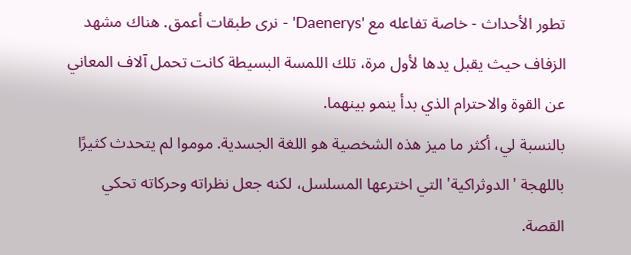تطور الأحداث - خاصة تفاعله مع 'Daenerys' - نرى طبقات أعمق. هناك مشهد الزفاف حيث يقبل يدها لأول مرة، تلك اللمسة البسيطة كانت تحمل آلاف المعاني عن القوة والاحترام الذي بدأ ينمو بينهما.
بالنسبة لي، أكثر ما ميز هذه الشخصية هو اللغة الجسدية. موموا لم يتحدث كثيرًا باللهجة 'الدوثراكية' التي اخترعها المسلسل، لكنه جعل نظراته وحركاته تحكي القصة.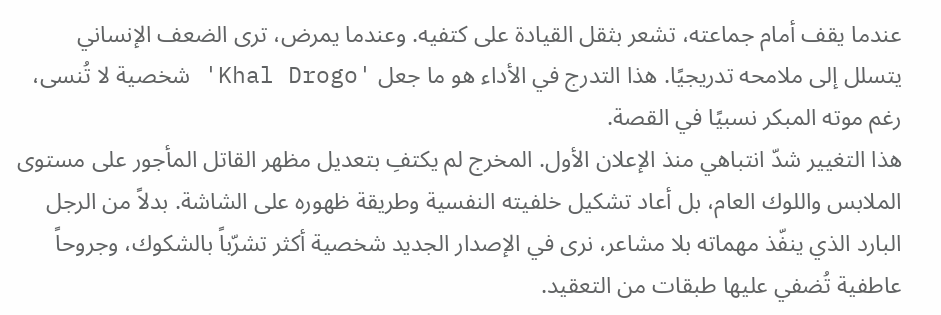عندما يقف أمام جماعته، تشعر بثقل القيادة على كتفيه. وعندما يمرض، ترى الضعف الإنساني يتسلل إلى ملامحه تدريجيًا. هذا التدرج في الأداء هو ما جعل 'Khal Drogo' شخصية لا تُنسى، رغم موته المبكر نسبيًا في القصة.
هذا التغيير شدّ انتباهي منذ الإعلان الأول. المخرج لم يكتفِ بتعديل مظهر القاتل المأجور على مستوى الملابس واللوك العام، بل أعاد تشكيل خلفيته النفسية وطريقة ظهوره على الشاشة. بدلاً من الرجل البارد الذي ينفّذ مهماته بلا مشاعر، نرى في الإصدار الجديد شخصية أكثر تشرّباً بالشكوك، وجروحاً عاطفية تُضفي عليها طبقات من التعقيد.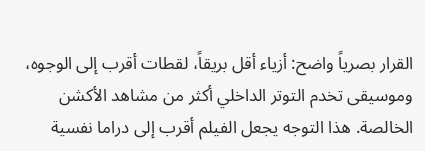القرار بصرياً واضح: أزياء أقل بريقاً، لقطات أقرب إلى الوجوه، وموسيقى تخدم التوتر الداخلي أكثر من مشاهد الأكشن الخالصة. هذا التوجه يجعل الفيلم أقرب إلى دراما نفسية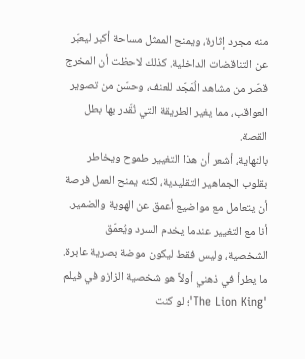منه مجرد إثارة، ويمنح الممثل مساحة أكبر ليعبّر عن التناقضات الداخلية. كذلك لاحظت أن المخرج قصّر من مشاهد الُمَجّد للعنف، وحسّن من تصوير العواقب، مما يغير الطريقة التي نُقّدر بها بطل القصة.
بالنهاية، أشعر أن هذا التغيير طموح ويخاطر بقلوب الجماهير التقليدية، لكنه يمنح العمل فرصة أن يتعامل مع مواضيع أعمق عن الهوية والضمير. أنا مع التغيير عندما يخدم السرد ويُعمّق الشخصية، وليس فقط ليكون موضة بصرية عابرة.
ما يطرأ في ذهني أولاً هو شخصية الزازو في فيلم 'The Lion King'؛ لو كنت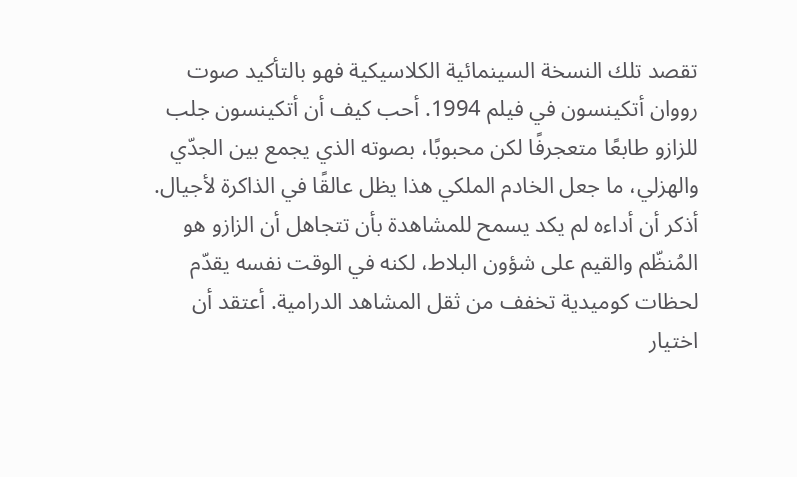تقصد تلك النسخة السينمائية الكلاسيكية فهو بالتأكيد صوت رووان أتكينسون في فيلم 1994. أحب كيف أن أتكينسون جلب للزازو طابعًا متعجرفًا لكن محبوبًا، بصوته الذي يجمع بين الجدّي والهزلي، ما جعل الخادم الملكي هذا يظل عالقًا في الذاكرة لأجيال.
أذكر أن أداءه لم يكد يسمح للمشاهدة بأن تتجاهل أن الزازو هو المُنظّم والقيم على شؤون البلاط، لكنه في الوقت نفسه يقدّم لحظات كوميدية تخفف من ثقل المشاهد الدرامية. أعتقد أن اختيار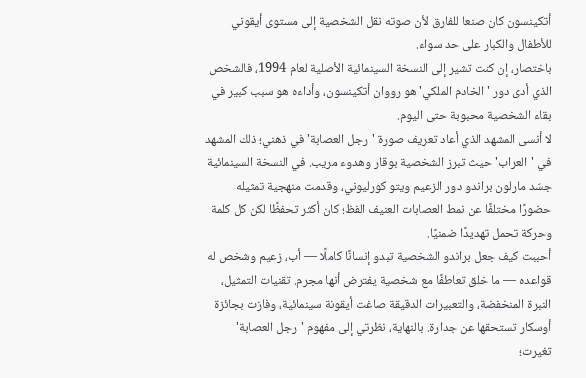أتكينسون كان صنعا للفارق لأن صوته نقل الشخصية إلى مستوى أيقوني للأطفال والكبار على حد سواء.
باختصار، إن كنت تشير إلى النسخة السينمائية الأصلية لعام 1994، فالشخص الذي أدى دور 'الخادم الملكي' هو رووان أتكينسون، وأداءه هو سبب كبير في بقاء الشخصية محبوبة حتى اليوم.
لا أنسى المشهد الذي أعاد تعريف صورة 'رجل العصابة' في ذهني؛ ذلك المشهد في 'العراب' حيث تبرز الشخصية بوقار وهدوء مريب. في النسخة السينمائية جسّد مارلون براندو دور الزعيم ويتو كورليوني، وقدمت منهجية تمثيله حضورًا مختلفًا عن نمط العصابات العنيف الفظ؛ كان أكثر تحفظًا لكن كل كلمة وحركة تحمل تهديدًا ضمنيًا.
أحببت كيف جعل براندو الشخصية تبدو إنسانًا كاملًا — أب، زعيم وشخص له قواعده — ما خلق تعاطفًا مع شخصية يفترض أنها مجرم. تقنيات التمثيل، النبرة المنخفضة، والتعبيرات الدقيقة صاغت أيقونة سينمائية، وفازت بجائزة أوسكار تستحقها عن جدارة. بالنهاية، نظرتي إلى مفهوم 'رجل العصابة' تغيرت؛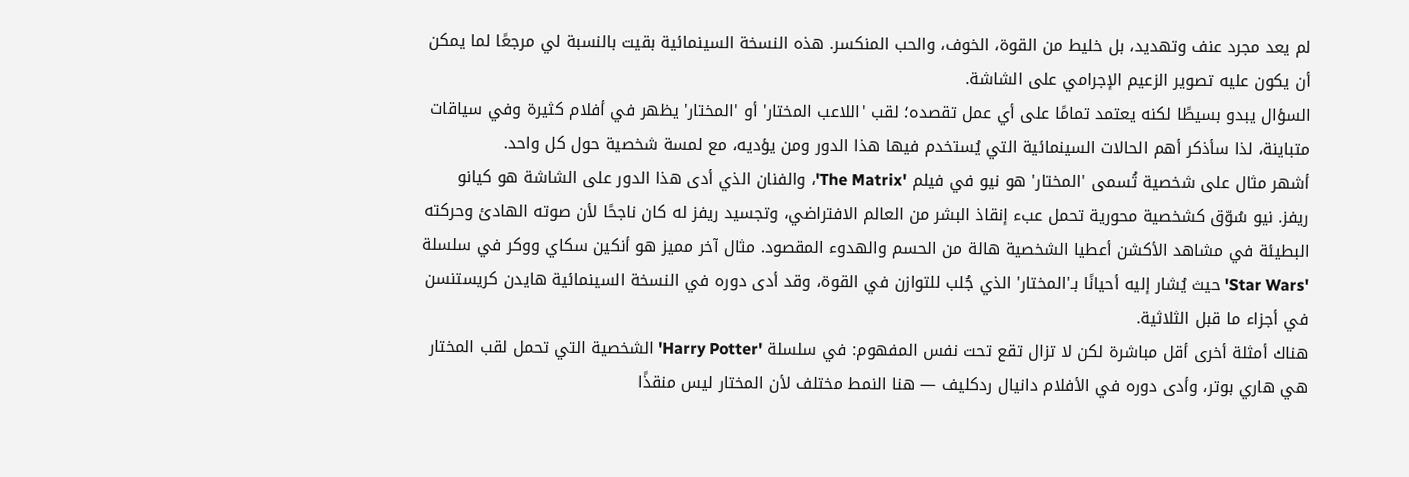لم يعد مجرد عنف وتهديد، بل خليط من القوة، الخوف، والحب المنكسر. هذه النسخة السينمائية بقيت بالنسبة لي مرجعًا لما يمكن أن يكون عليه تصوير الزعيم الإجرامي على الشاشة.
السؤال يبدو بسيطًا لكنه يعتمد تمامًا على أي عمل تقصده؛ لقب 'اللاعب المختار' أو 'المختار' يظهر في أفلام كثيرة وفي سياقات متباينة، لذا سأذكر أهم الحالات السينمائية التي يُستخدم فيها هذا الدور ومن يؤديه، مع لمسة شخصية حول كل واحد.
أشهر مثال على شخصية تُسمى 'المختار' هو نيو في فيلم 'The Matrix'، والفنان الذي أدى هذا الدور على الشاشة هو كيانو ريفز. نيو سُوّق كشخصية محورية تحمل عبء إنقاذ البشر من العالم الافتراضي، وتجسيد ريفز له كان ناجحًا لأن صوته الهادئ وحركته البطيئة في مشاهد الأكشن أعطيا الشخصية هالة من الحسم والهدوء المقصود. مثال آخر مميز هو أنكين سكاي ووكر في سلسلة 'Star Wars' حيث يُشار إليه أحيانًا بـ'المختار' الذي جُلب للتوازن في القوة، وقد أدى دوره في النسخة السينمائية هايدن كريستنسن في أجزاء ما قبل الثلاثية.
هناك أمثلة أخرى أقل مباشرة لكن لا تزال تقع تحت نفس المفهوم: في سلسلة 'Harry Potter' الشخصية التي تحمل لقب المختار هي هاري بوتر، وأدى دوره في الأفلام دانيال ردكليف — هنا النمط مختلف لأن المختار ليس منقذًا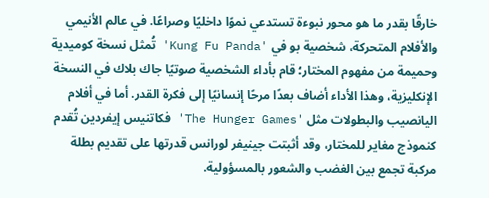خارقًا بقدر ما هو محور نبوءة تستدعي نموًا داخليًا وصراعًا. في عالم الأنيمي والأفلام المتحركة، شخصية بو في 'Kung Fu Panda' تُمثل نسخة كوميدية وحميمة من مفهوم المختار؛ قام بأداء الشخصية صوتيًا جاك بلاك في النسخة الإنكليزية، وهذا الأداء أضاف بعدًا مرحًا إنسانيًا إلى فكرة القدر. أما في أفلام اليانصيب والبطولات مثل 'The Hunger Games' فكاتنيس إيفردين تُقدم كنموذج مغاير للمختار، وقد أثبتت جينيفر لورانس قدرتها على تقديم بطلة مركبة تجمع بين الغضب والشعور بالمسؤولية.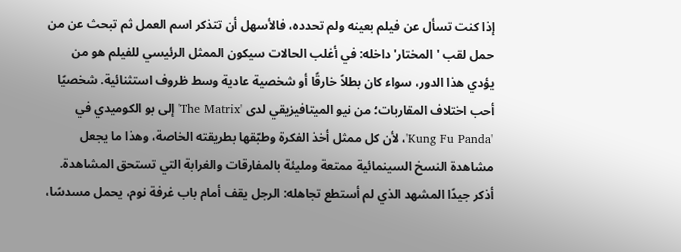إذا كنت تسأل عن فيلم بعينه ولم تحدده، فالأسهل أن تتذكر اسم العمل ثم تبحث عن من حمل لقب 'المختار' داخله: في أغلب الحالات سيكون الممثل الرئيسي للفيلم هو من يؤدي هذا الدور، سواء كان بطلاً خارقًا أو شخصية عادية وسط ظروف استثنائية. شخصيًا أحب اختلاف المقاربات؛ من نيو الميتافيزيقي لدى 'The Matrix' إلى بو الكوميدي في 'Kung Fu Panda'، لأن كل ممثل أخذ الفكرة وطبّقها بطريقته الخاصة، وهذا ما يجعل مشاهدة النسخ السينمائية ممتعة ومليئة بالمفارقات والغرابة التي تستحق المشاهدة.
أذكر جيدًا المشهد الذي لم أستطع تجاهله: الرجل يقف أمام باب غرفة نوم، يحمل مسدسًا،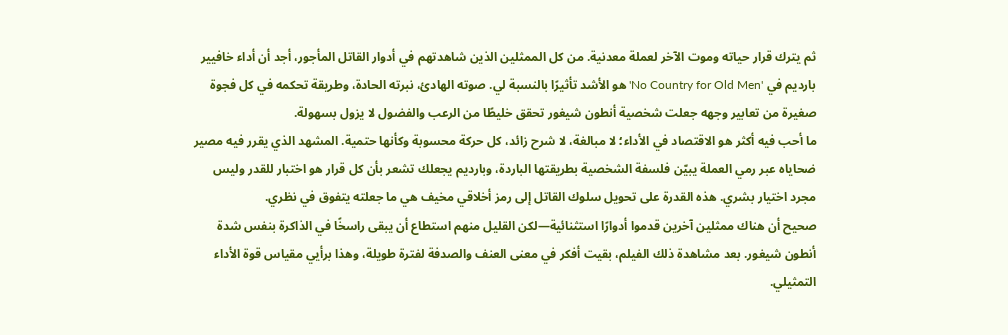ثم يترك قرار حياته وموت الآخر لعملة معدنية. من كل الممثلين الذين شاهدتهم في أدوار القاتل المأجور، أجد أن أداء خافيير بارديم في 'No Country for Old Men' هو الأشد تأثيرًا بالنسبة لي. صوته الهادئ، نبرته الحادة، وطريقة تحكمه في كل فجوة صغيرة من تعابير وجهه جعلت شخصية أنطون شيغور تحقق خليطًا من الرعب والفضول لا يزول بسهولة.
ما أحب فيه أكثر هو الاقتصاد في الأداء؛ لا مبالغة، لا شرح زائد، كل حركة محسوبة وكأنها حتمية. المشهد الذي يقرر فيه مصير ضحاياه عبر رمي العملة يبيّن فلسفة الشخصية بطريقتها الباردة، وبارديم يجعلك تشعر بأن كل قرار هو اختبار للقدر وليس مجرد اختيار بشري. هذه القدرة على تحويل سلوك القاتل إلى رمز أخلاقي مخيف هي ما جعلته يتفوق في نظري.
صحيح أن هناك ممثلين آخرين قدموا أدوارًا استثنائية—لكن القليل منهم استطاع أن يبقى راسخًا في الذاكرة بنفس شدة أنطون شيغور. بعد مشاهدة ذلك الفيلم، بقيت أفكر في معنى العنف والصدفة لفترة طويلة، وهذا برأيي مقياس قوة الأداء التمثيلي.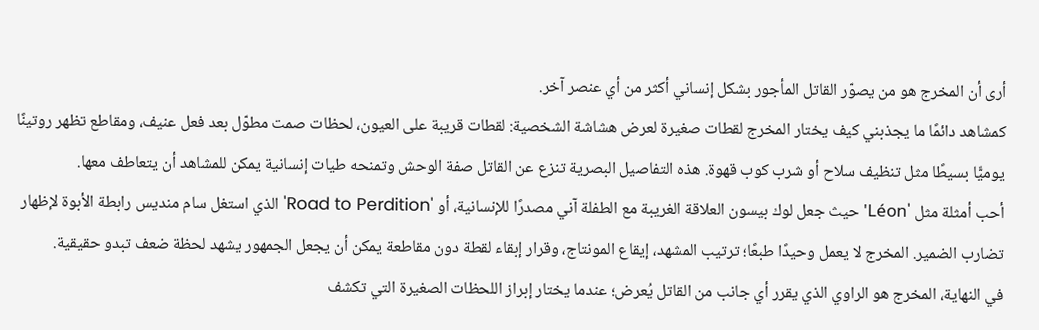أرى أن المخرج هو من يصوّر القاتل المأجور بشكل إنساني أكثر من أي عنصر آخر.
كمشاهد دائمًا ما يجذبني كيف يختار المخرج لقطات صغيرة لعرض هشاشة الشخصية: لقطات قريبة على العيون، لحظات صمت مطوّل بعد فعل عنيف، ومقاطع تظهر روتينًا يوميًّا بسيطًا مثل تنظيف سلاح أو شرب كوب قهوة. هذه التفاصيل البصرية تنزع عن القاتل صفة الوحش وتمنحه طيات إنسانية يمكن للمشاهد أن يتعاطف معها.
أحب أمثلة مثل 'Léon' حيث جعل لوك بيسون العلاقة الغريبة مع الطفلة آني مصدرًا للإنسانية، أو 'Road to Perdition' الذي استغل سام منديس رابطة الأبوة لإظهار تضارب الضمير. المخرج لا يعمل وحيدًا طبعًا؛ ترتيب المشهد، إيقاع المونتاج، وقرار إبقاء لقطة دون مقاطعة يمكن أن يجعل الجمهور يشهد لحظة ضعف تبدو حقيقية.
في النهاية، المخرج هو الراوي الذي يقرر أي جانب من القاتل يُعرض؛ عندما يختار إبراز اللحظات الصغيرة التي تكشف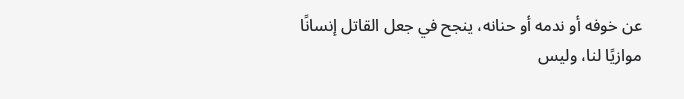عن خوفه أو ندمه أو حنانه، ينجح في جعل القاتل إنسانًا موازيًا لنا، وليس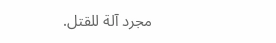مجرد آلة للقتل.